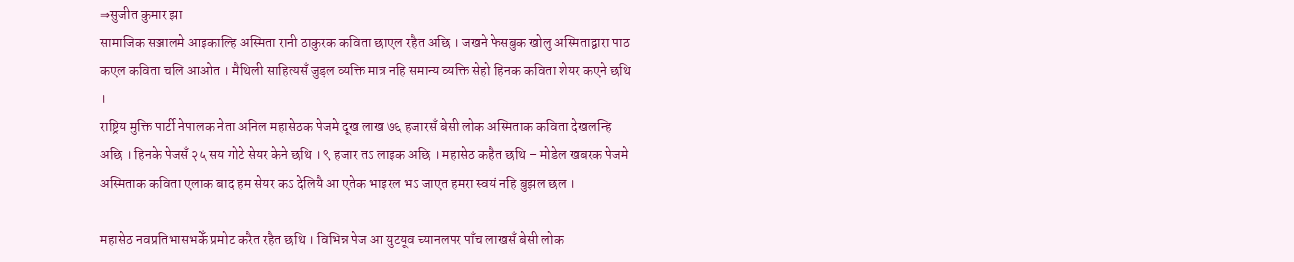⇒सुजीत कुमार झा
सामाजिक सञ्जालमे आइकाल्हि अस्मिता रानी ठाकुरक कविता छाएल रहैत अछि । जखने फेसबुक खोलु अस्मिताद्वारा पाठ कएल कविता चलि आओत । मैथिली साहित्यसँ जुड़ल व्यक्ति मात्र नहि समान्य व्यक्ति सेहो हिनक कविता शेयर कएने छथि ।
राष्ट्रिय मुक्ति पार्टी नेपालक नेता अनिल महासेठक पेजमे दूख लाख ७६ हजारसँ बेसी लोक अस्मिताक कविता देखलन्हि अछि । हिनके पेजसँ २५ सय गोटे सेयर केने छथि । ९ हजार तऽ लाइक अछि । महासेठ कहैत छथि – मोडेल खबरक पेजमे अस्मिताक कविता एलाक बाद हम सेयर कऽ देलियै आ एतेक भाइरल भऽ जाएत हमरा स्वयं नहि बुझल छल ।

महासेठ नवप्रतिभासभकेँ प्रमोट करैत रहैत छथि । विभिन्न पेज आ युटयूव च्यानलपर पाँच लाखसँ बेसी लोक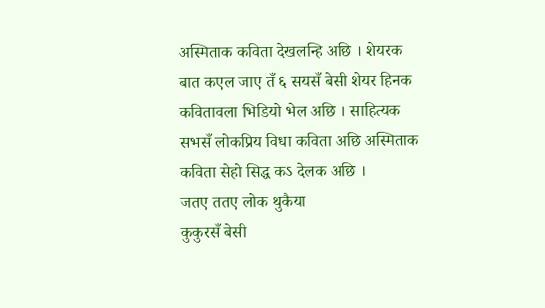अस्मिताक कविता देखलन्हि अछि । शेयरक बात कएल जाए तँ ६ सयसँ बेसी शेयर हिनक कवितावला भिडियो भेल अछि । साहित्यक सभसँ लोकप्रिय विधा कविता अछि अस्मिताक कविता सेहो सिद्ध कऽ देलक अछि ।
जतए ततए लोक थुकैया
कुकुरसँ बेसी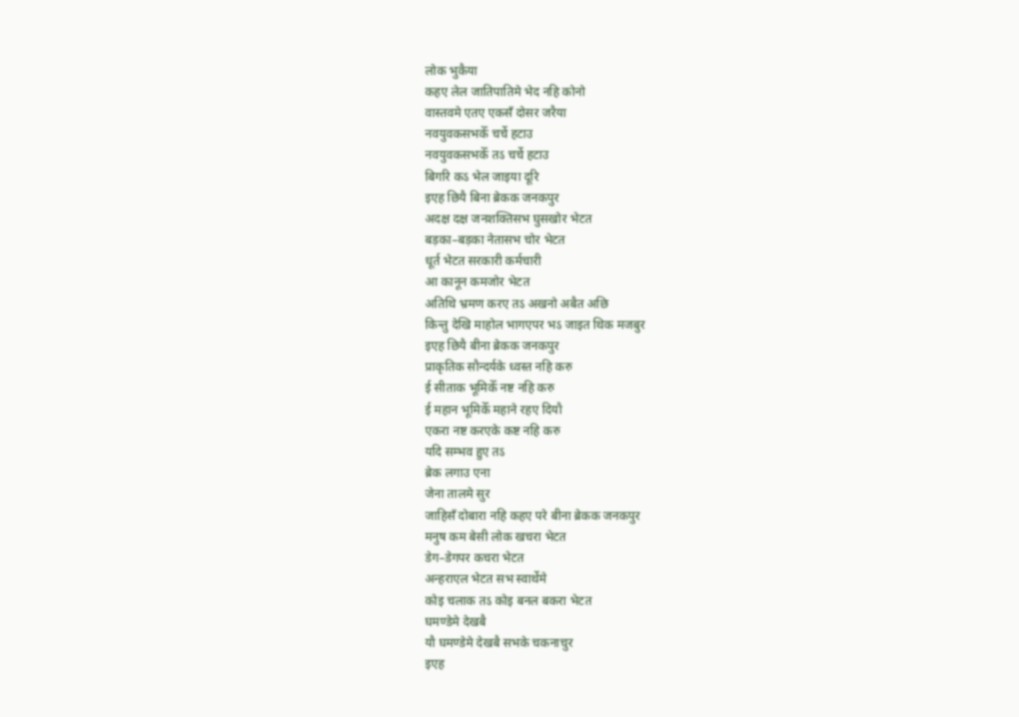लोक भुकैया
कहए लेल जातिपातिमे भेद नहि कोनो
वास्तवमे एतए एकसँ दोसर जरैया
नवयुवकसभकेँ चर्चे हटाउ
नवयुवकसभकेँ तऽ चर्चे हटाउ
बिगरि कऽ भेल जाइया दूरि
इएह छियै बिना ब्रेकक जनकपुर
अदक्ष दक्ष जनशक्तिसभ घुसखोर भेटत
बड़का–बड़का नेतासभ चोर भेटत
धूर्त भेटत सरकारी कर्मचारी
आ कानून कमजोर भेटत
अतिथि भ्रमण करए तऽ अखनो अबैत अछि
किन्तु देखि माहोल भागएपर भऽ जाइत थिक मजबुर
इएह छियै बीना ब्रेकक जनकपुर
प्राकृतिक सौन्दर्यके ध्वस्त नहि करु
ई सीताक भूमिकेँ नष्ट नहि करु
ई महान भूमिकेँ महाने रहए दियौ
एकरा नष्ट करएके कष्ट नहि करु
यदि सम्भव हुए तऽ
ब्रेक लगाउ एना
जेना तालमे सुर
जाहिसँ दोबारा नहि कहए परे बीना ब्रेकक जनकपुर
मनुष कम बेसी लोक खचरा भेटत
डेग–डेगपर कचरा भेटत
अन्हराएल भेटत सभ स्वार्थेमे
कोइ चलाक तऽ कोइ बनल बकरा भेटत
घमण्डेमे देखबै
यौ घमण्डेमे देखबै सभके चकनाचुर
इएह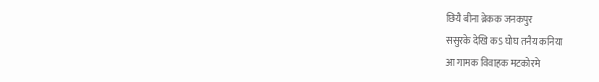छियै बीना ब्रेकक जनकपुर
ससुरके देखि कऽ घोघ तनैय कनिया
आ गामक विवाहक मटकोरमे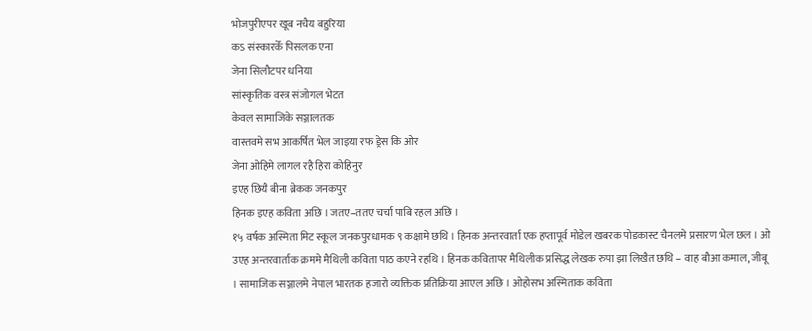भोजपुरीएपर खूब नचैय बहुरिया
कऽ संस्कारकेँ पिसलक एना
जेना सिलौटपर धनिया
सांस्कृतिक वस्त्र संजोगल भेटत
केवल सामाजिके सञ्जालतक
वास्तवमे सभ आकर्षित भेल जाइया रफ ड्रेस कि ओर
जेना ओहिमे लागल रहै हिरा कोहिनुर
इएह छियै बीना ब्रेकक जनकपुर
हिनक इएह कविता अछि । जतए–ततए चर्चा पाबि रहल अछि ।
१५ वर्षक अस्मिता मिट स्कूल जनकपुरधामक ९ कक्षामे छथि । हिनक अन्तरवार्ता एक हप्तापूर्व मोडेल खबरक पोडकास्ट चैनलमे प्रसारण भेल छल । ओ उएह अन्तरवार्ताक क्रममे मैथिली कविता पाठ कएने रहथि । हिनक कवितापर मैथिलीक प्रसिद्ध लेखक रुपा झा लिखैत छथि – वाह बौआ कमाल, जीबू । सामाजिक सञ्जालमे नेपाल भारतक हजारो व्यक्तिक प्रतिक्रिया आएल अछि । ओहोसभ अस्मिताक कविता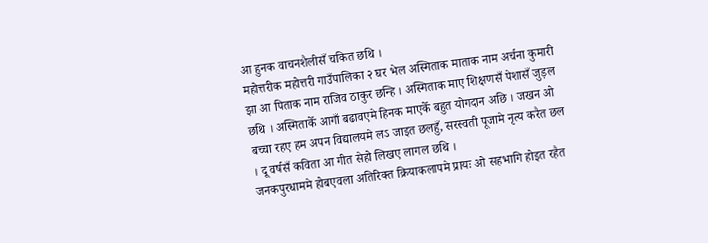आ हुनक वाचनशैलीसँ चकित छथि ।
महोत्तरीक महोत्तरी गाउँपालिका २ घर भेल अस्मिताक माताक नाम अर्चना कुमारी झा आ पिताक नाम राजिव ठाकुर छन्हि । अस्मिताक माए शिक्षणसँ पेशासँ जुड़ल छथि । अस्मिताकेँ आगाँ बढावएमे हिनक माएकेँ बहुत योगदान अछि । जखन ओ बच्चा रहए हम अपन विद्यालयमे लऽ जाइत छलहुँ, सरस्वती पूजामे नृत्य करैत छल । दू वर्षसँ कविता आ गीत सेहो लिखए लागल छथि ।
जनकपुरधाममे होबएवला अतिरिक्त क्रियाकलापमे प्रायः ओ सहभागि होइत रहैत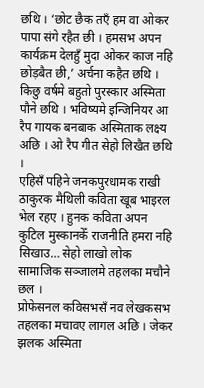छथि । ‘छोट छैक तएँ हम वा ओकर पापा संगे रहैत छी । हमसभ अपन कार्यक्रम देलहुँ मुदा ओकर काज नहि छोड़बैत छी,’ अर्चना कहैत छथि ।
किछु वर्षमे बहुतो पुरस्कार अस्मिता पौने छथि । भविष्यमे इन्जिनियर आ रैप गायक बनबाक अस्मिताक लक्ष्य अछि । ओ रैप गीत सेहो लिखैत छथि ।
एहिसँ पहिने जनकपुरधामक राखी ठाकुरक मैथिली कविता खूब भाइरल भेल रहए । हुनक कविता अपन कुटिल मुस्कानकेँ राजनीति हमरा नहि सिखाउ… सेहो लाखो लोक सामाजिक सञ्जालमे तहलका मचौने छल ।
प्रोफेसनल कविसभसँ नव लेखकसभ तहलका मचावए लागल अछि । जेकर झलक अस्मिता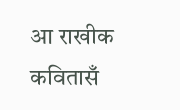आ राखीक कवितासँ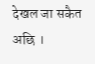देखल जा सकैत अछि ।